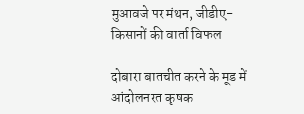मुआवजे पर मंथन, जीडीए-किसानों की वार्ता विफल

दोबारा बातचीत करने के मूड में आंदोलनरत कृषक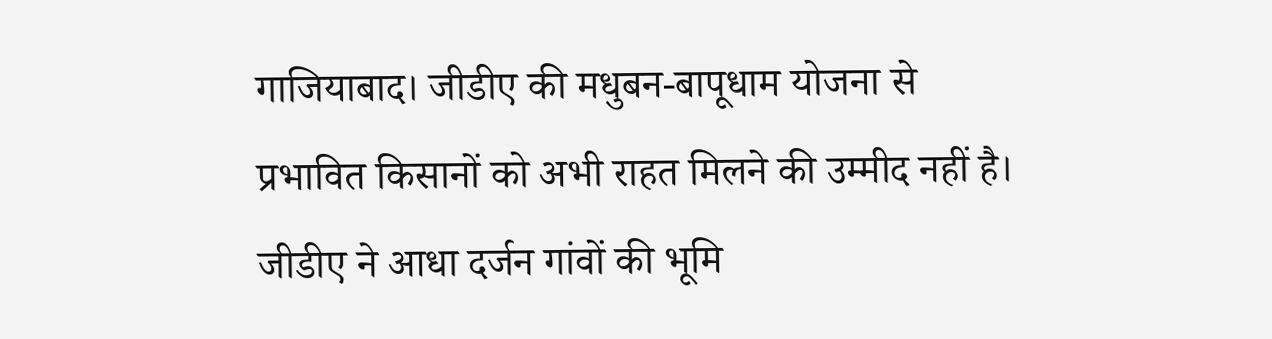गाजियाबाद। जीडीए की मधुबन-बापूधाम योजना से प्रभावित किसानों को अभी राहत मिलने की उम्मीद नहीं है। जीडीए ने आधा दर्जन गांवों की भूमि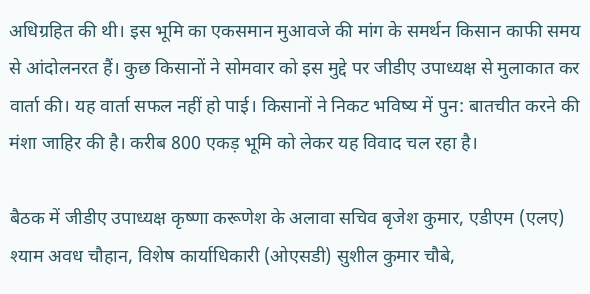अधिग्रहित की थी। इस भूमि का एकसमान मुआवजे की मांग के समर्थन किसान काफी समय से आंदोलनरत हैं। कुछ किसानों ने सोमवार को इस मुद्दे पर जीडीए उपाध्यक्ष से मुलाकात कर वार्ता की। यह वार्ता सफल नहीं हो पाई। किसानों ने निकट भविष्य में पुन: बातचीत करने की मंशा जाहिर की है। करीब 800 एकड़ भूमि को लेकर यह विवाद चल रहा है।

बैठक में जीडीए उपाध्यक्ष कृष्णा करूणेश के अलावा सचिव बृजेश कुमार, एडीएम (एलए) श्याम अवध चौहान, विशेष कार्याधिकारी (ओएसडी) सुशील कुमार चौबे,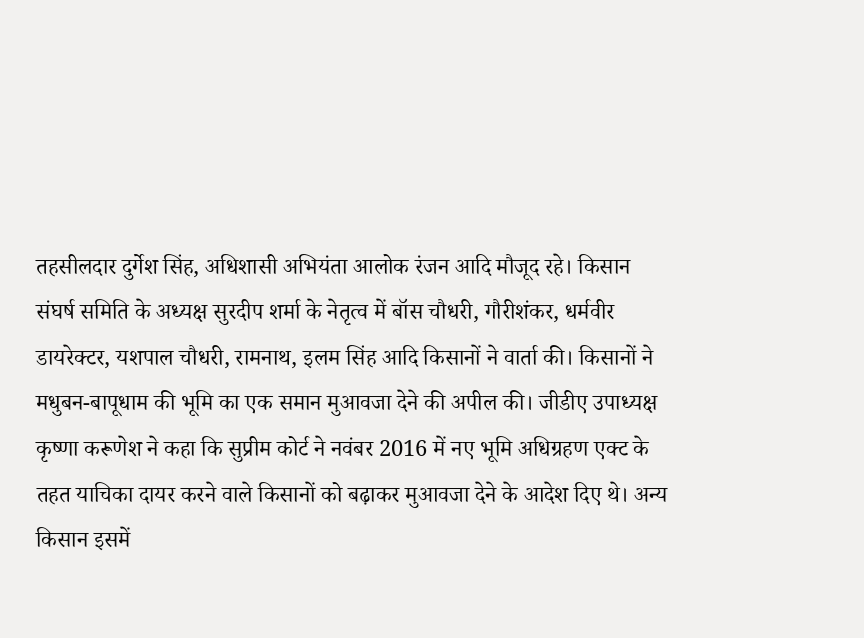तहसीलदार दुर्गेश सिंह, अधिशासी अभियंता आलोक रंजन आदि मौजूद रहे। किसान संघर्ष समिति के अध्यक्ष सुरदीप शर्मा के नेतृत्व में बॉस चौधरी, गौरीशंकर, धर्मवीर डायरेक्टर, यशपाल चौधरी, रामनाथ, इलम सिंह आदि किसानों ने वार्ता की। किसानों ने मधुबन-बापूधाम की भूमि का एक समान मुआवजा देने की अपील की। जीडीए उपाध्यक्ष कृष्णा करूणेश ने कहा कि सुप्रीम कोर्ट ने नवंबर 2016 में नए भूमि अधिग्रहण एक्ट के तहत याचिका दायर करने वाले किसानों को बढ़ाकर मुआवजा देने के आदेश दिए थे। अन्य किसान इसमें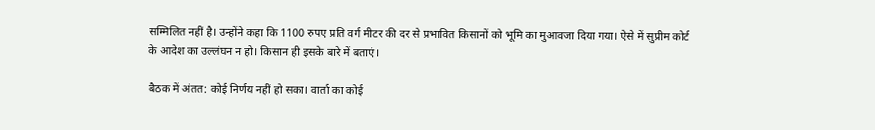सम्मिलित नहीं है। उन्होंने कहा कि 1100 रुपए प्रति वर्ग मीटर की दर से प्रभावित किसानों को भूमि का मुआवजा दिया गया। ऐसे में सुप्रीम कोर्ट के आदेश का उल्लंघन न हो। किसान ही इसके बारे में बताएं।

बैठक में अंतत: कोई निर्णय नहीं हो सका। वार्ता का कोई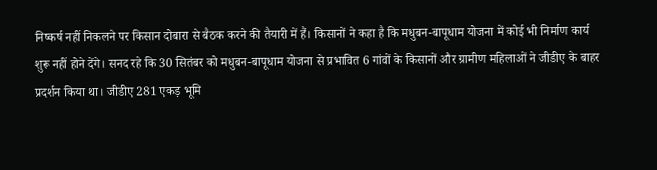निष्कर्ष नहीं निकलने पर किसान दोबारा से बैठक करने की तैयारी में हैं। किसानों ने कहा है कि मधुबन-बापूधाम योजना में कोई भी निर्माण कार्य शुरू नहीं होने देंगे। सनद रहे कि 30 सितंबर को मधुबन-बापूधाम योजना से प्रभावित 6 गांवों के किसानों और ग्रामीण महिलाओं ने जीडीए के बाहर प्रदर्शन किया था। जीडीए 281 एकड़ भूमि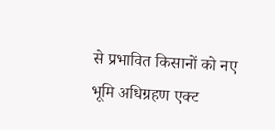से प्रभावित किसानों को नए भूमि अधिग्रहण एक्ट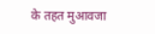के तहत मुआवजा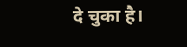दे चुका है।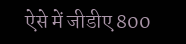ऐसे में जीडीए 800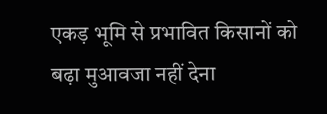एकड़ भूमि से प्रभावित किसानों को बढ़ा मुआवजा नहीं देना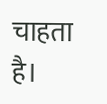चाहता है।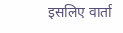इसलिए वार्ता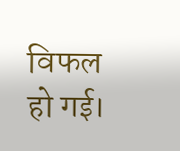विफल हो गई।